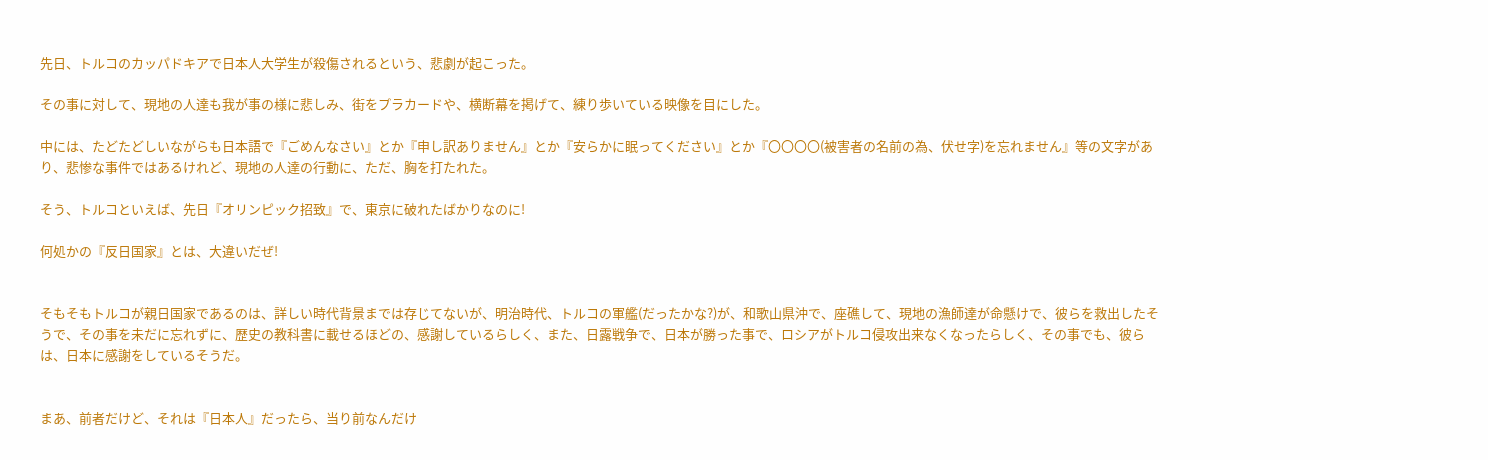先日、トルコのカッパドキアで日本人大学生が殺傷されるという、悲劇が起こった。

その事に対して、現地の人達も我が事の様に悲しみ、街をプラカードや、横断幕を掲げて、練り歩いている映像を目にした。

中には、たどたどしいながらも日本語で『ごめんなさい』とか『申し訳ありません』とか『安らかに眠ってください』とか『〇〇〇〇(被害者の名前の為、伏せ字)を忘れません』等の文字があり、悲惨な事件ではあるけれど、現地の人達の行動に、ただ、胸を打たれた。

そう、トルコといえば、先日『オリンピック招致』で、東京に破れたばかりなのに!

何処かの『反日国家』とは、大違いだぜ!


そもそもトルコが親日国家であるのは、詳しい時代背景までは存じてないが、明治時代、トルコの軍艦(だったかな?)が、和歌山県沖で、座礁して、現地の漁師達が命懸けで、彼らを救出したそうで、その事を未だに忘れずに、歴史の教科書に載せるほどの、感謝しているらしく、また、日露戦争で、日本が勝った事で、ロシアがトルコ侵攻出来なくなったらしく、その事でも、彼らは、日本に感謝をしているそうだ。


まあ、前者だけど、それは『日本人』だったら、当り前なんだけ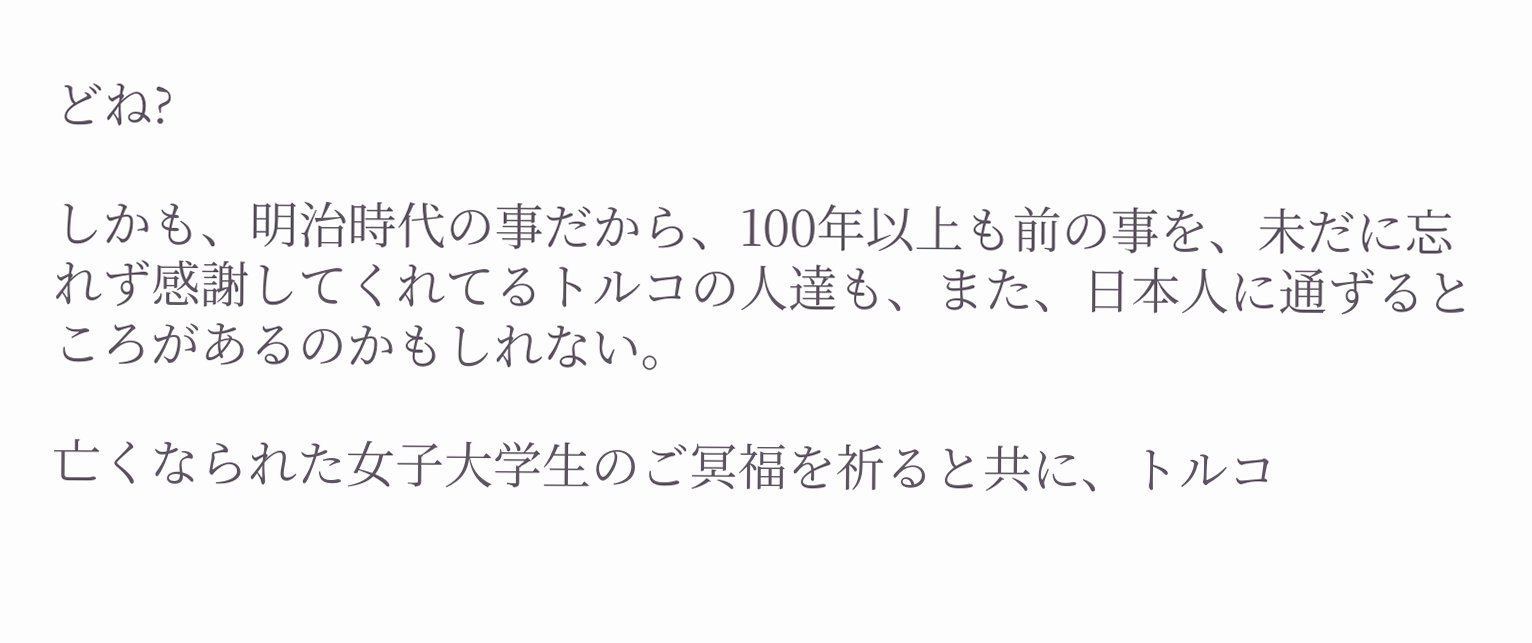どね?

しかも、明治時代の事だから、100年以上も前の事を、未だに忘れず感謝してくれてるトルコの人達も、また、日本人に通ずるところがあるのかもしれない。

亡くなられた女子大学生のご冥福を祈ると共に、トルコ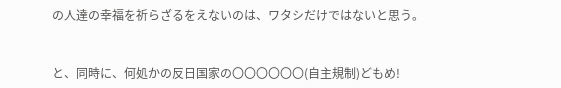の人達の幸福を祈らざるをえないのは、ワタシだけではないと思う。


と、同時に、何処かの反日国家の〇〇〇〇〇〇(自主規制)どもめ!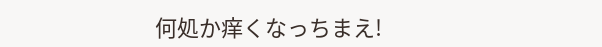何処か痒くなっちまえ!